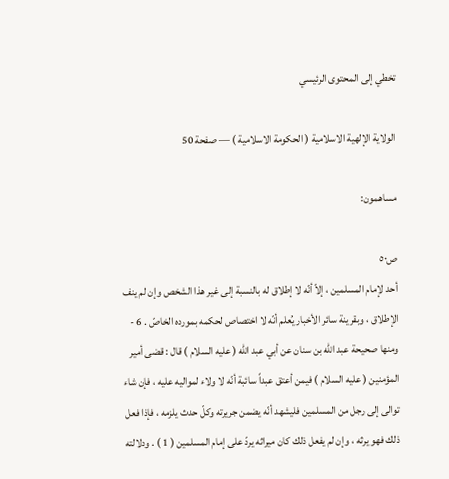تخطي إلى المحتوى الرئيسي

الولاية الإلهية الاسلامية ( الحكومة الاسلامية ) — صفحة 50

مساهمون:

ص٥٠
أحد لإمام المسلمين ، إلاّ أنّه لا إطلاق له بالنسبة إلى غير هذا الشخص وإن لم ينف الإطلاق ، وبقرينة سائر الأخبار يُعلم أنّه لا اختصاص لحكمه بمورده الخاصّ . 6 - ومنها صحيحة عبد الله بن سنان عن أبي عبد الله ( عليه السلام ) قال : قضى أمير المؤمنين ( عليه السلام ) فيمن أعتق عبداً سائبة أنّه لا ولاء لمواليه عليه ، فإن شاء توالى إلى رجل من المسلمين فليشهد أنّه يضمن جريرته وكلّ حدث يلزمه ، فإذا فعل ذلك فهو يرثه ، وإن لم يفعل ذلك كان ميراثه يردّ على إمام المسلمين ( 1 ) . ودلالته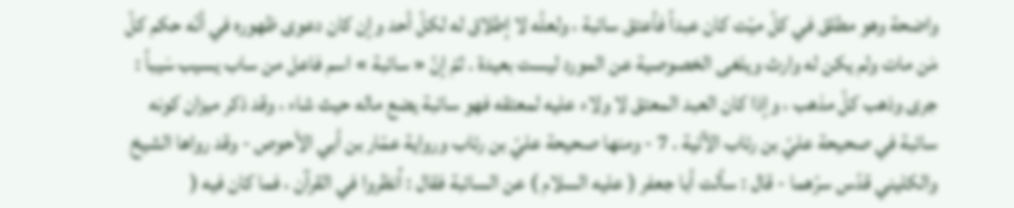واضحة وهو مطلق في كلّ ميّت كان عبداً فأعتق سائبة ، ولعلّه لا إطلاق له لكلّ أحد وإن كان دعوى ظهوره في أنّه حكم كلّ مَن مات ولم يكن له وارث ويلغى الخصوصية عن المورد ليست بعيدة . ثمّ إنّ « سائبة » اسم فاعل من ساب يسيب سَيباً : جرى وذهب كلّ مذهب ، وإذا كان العبد المعتق لا ولاء عليه لمعتقه فهو سائبة يضع ماله حيث شاء ، وقد ذكر ميزان كونه سائبة في صحيحة عليّ بن رئاب الآتية . 7 - ومنها صحيحة عليّ بن رئاب ورواية عمّار بن أبي الأحوص - وقد رواها الشيخ والكليني قدّس سرّهما - قال : سألت أبا جعفر ( عليه السلام ) عن السائبة فقال : اُنظروا في القرآن ، فما كان فيه (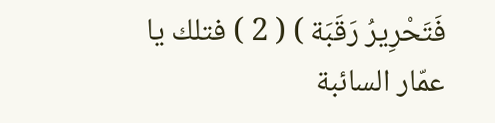فَتَحْرِيرُ رَقَبَة ) ( 2 ) فتلك يا عمّار السائبة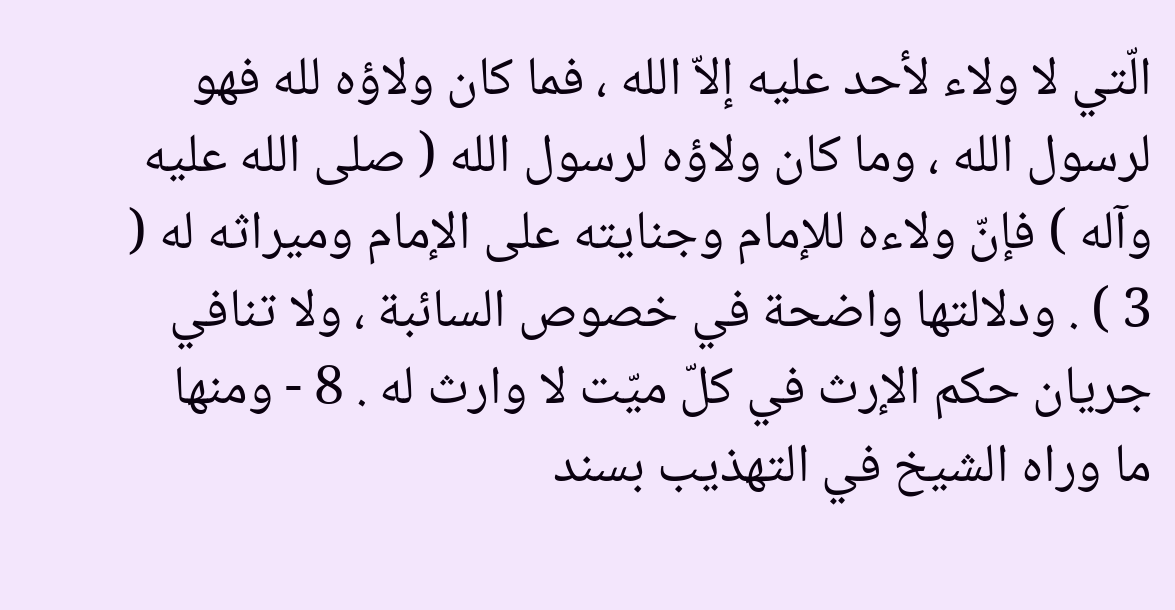الّتي لا ولاء لأحد عليه إلاّ الله ، فما كان ولاؤه لله فهو لرسول الله ، وما كان ولاؤه لرسول الله ( صلى الله عليه وآله ) فإنّ ولاءه للإمام وجنايته على الإمام وميراثه له ( 3 ) . ودلالتها واضحة في خصوص السائبة ، ولا تنافي جريان حكم الإرث في كلّ ميّت لا وارث له . 8 - ومنها ما وراه الشيخ في التهذيب بسند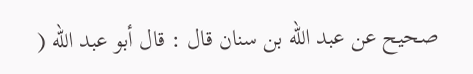صحيح عن عبد الله بن سنان قال : قال أبو عبد الله (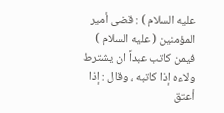عليه السلام ) : قضى أمير المؤمنين ( عليه السلام ) فيمن كاتب عبداً ان يشترط ولاءه إذا كاتبه ، وقال : إذا أعتق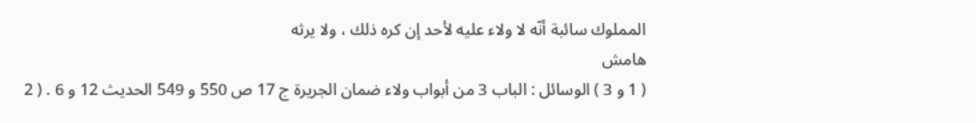المملوك سائبة أنّه لا ولاء عليه لأحد إن كره ذلك ، ولا يرثه
هامش
( 1 و 3 ) الوسائل : الباب 3 من أبواب ولاء ضمان الجريرة ج 17 ص 550 و 549 الحديث 12 و 6 . ( 2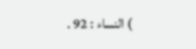) النساء : 92 .